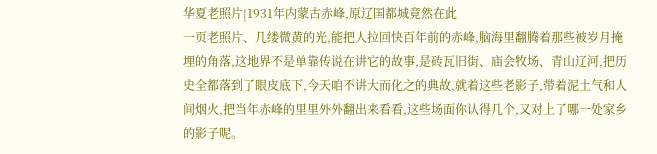华夏老照片|1931年内蒙古赤峰,原辽国都城竟然在此
一页老照片、几缕微黄的光,能把人拉回快百年前的赤峰,脑海里翻腾着那些被岁月掩埋的角落,这地界不是单靠传说在讲它的故事,是砖瓦旧街、庙会牧场、青山辽河,把历史全都落到了眼皮底下,今天咱不讲大而化之的典故,就着这些老影子,带着泥土气和人间烟火,把当年赤峰的里里外外翻出来看看,这些场面你认得几个,又对上了哪一处家乡的影子呢。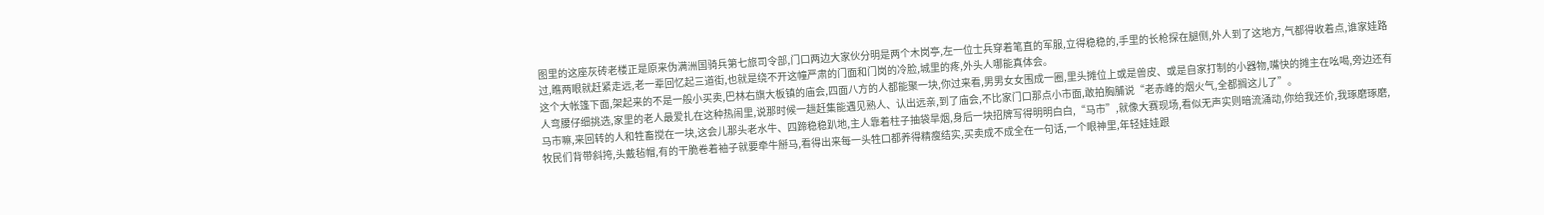图里的这座灰砖老楼正是原来伪满洲国骑兵第七旅司令部,门口两边大家伙分明是两个木岗亭,左一位士兵穿着笔直的军服,立得稳稳的,手里的长枪探在腿侧,外人到了这地方,气都得收着点,谁家娃路过,瞧两眼就赶紧走远,老一辈回忆起三道街,也就是绕不开这幢严肃的门面和门岗的冷脸,城里的疼,外头人哪能真体会。
这个大帐篷下面,架起来的不是一般小买卖,巴林右旗大板镇的庙会,四面八方的人都能聚一块,你过来看,男男女女围成一圈,里头摊位上或是兽皮、或是自家打制的小器物,嘴快的摊主在吆喝,旁边还有人弯腰仔细挑选,家里的老人最爱扎在这种热闹里,说那时候一趟赶集能遇见熟人、认出远亲,到了庙会,不比家门口那点小市面,敢拍胸脯说“老赤峰的烟火气,全都搁这儿了”。
马市嘛,来回转的人和牲畜搅在一块,这会儿那头老水牛、四蹄稳稳趴地,主人靠着柱子抽袋旱烟,身后一块招牌写得明明白白,“马市”,就像大赛现场,看似无声实则暗流涌动,你给我还价,我琢磨琢磨,牧民们背带斜挎,头戴毡帽,有的干脆卷着袖子就要牵牛掰马,看得出来每一头牲口都养得精瘦结实,买卖成不成全在一句话,一个眼神里,年轻娃娃跟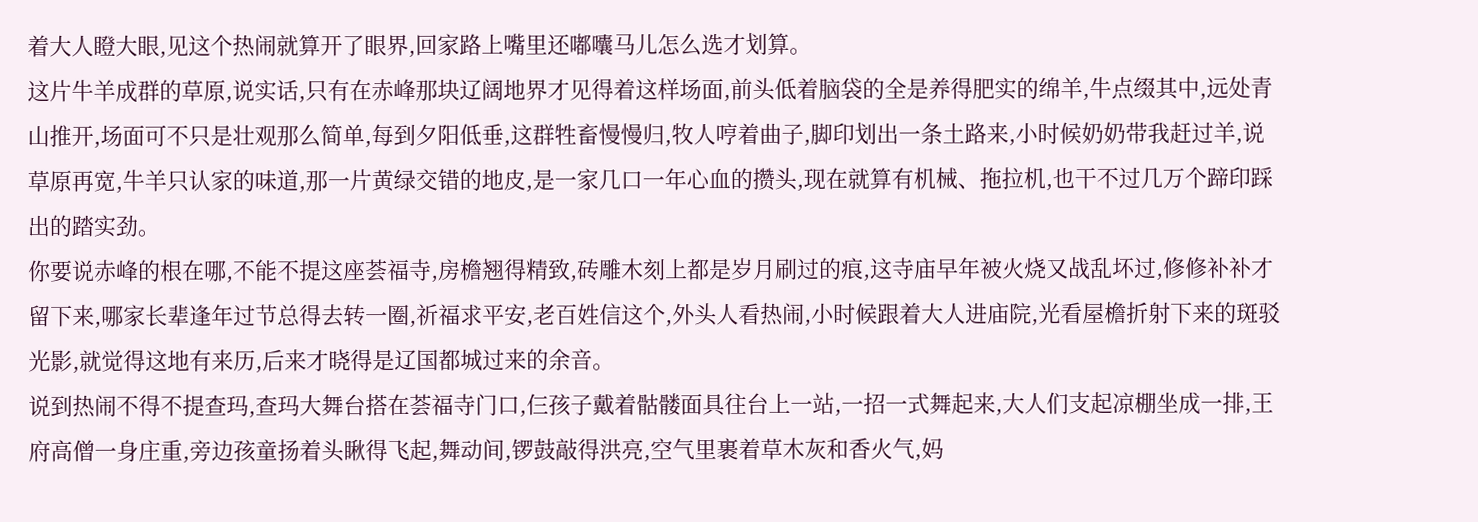着大人瞪大眼,见这个热闹就算开了眼界,回家路上嘴里还嘟囔马儿怎么选才划算。
这片牛羊成群的草原,说实话,只有在赤峰那块辽阔地界才见得着这样场面,前头低着脑袋的全是养得肥实的绵羊,牛点缀其中,远处青山推开,场面可不只是壮观那么简单,每到夕阳低垂,这群牲畜慢慢归,牧人哼着曲子,脚印划出一条土路来,小时候奶奶带我赶过羊,说草原再宽,牛羊只认家的味道,那一片黄绿交错的地皮,是一家几口一年心血的攒头,现在就算有机械、拖拉机,也干不过几万个蹄印踩出的踏实劲。
你要说赤峰的根在哪,不能不提这座荟福寺,房檐翘得精致,砖雕木刻上都是岁月刷过的痕,这寺庙早年被火烧又战乱坏过,修修补补才留下来,哪家长辈逢年过节总得去转一圈,祈福求平安,老百姓信这个,外头人看热闹,小时候跟着大人进庙院,光看屋檐折射下来的斑驳光影,就觉得这地有来历,后来才晓得是辽国都城过来的余音。
说到热闹不得不提查玛,查玛大舞台搭在荟福寺门口,仨孩子戴着骷髅面具往台上一站,一招一式舞起来,大人们支起凉棚坐成一排,王府高僧一身庄重,旁边孩童扬着头瞅得飞起,舞动间,锣鼓敲得洪亮,空气里裹着草木灰和香火气,妈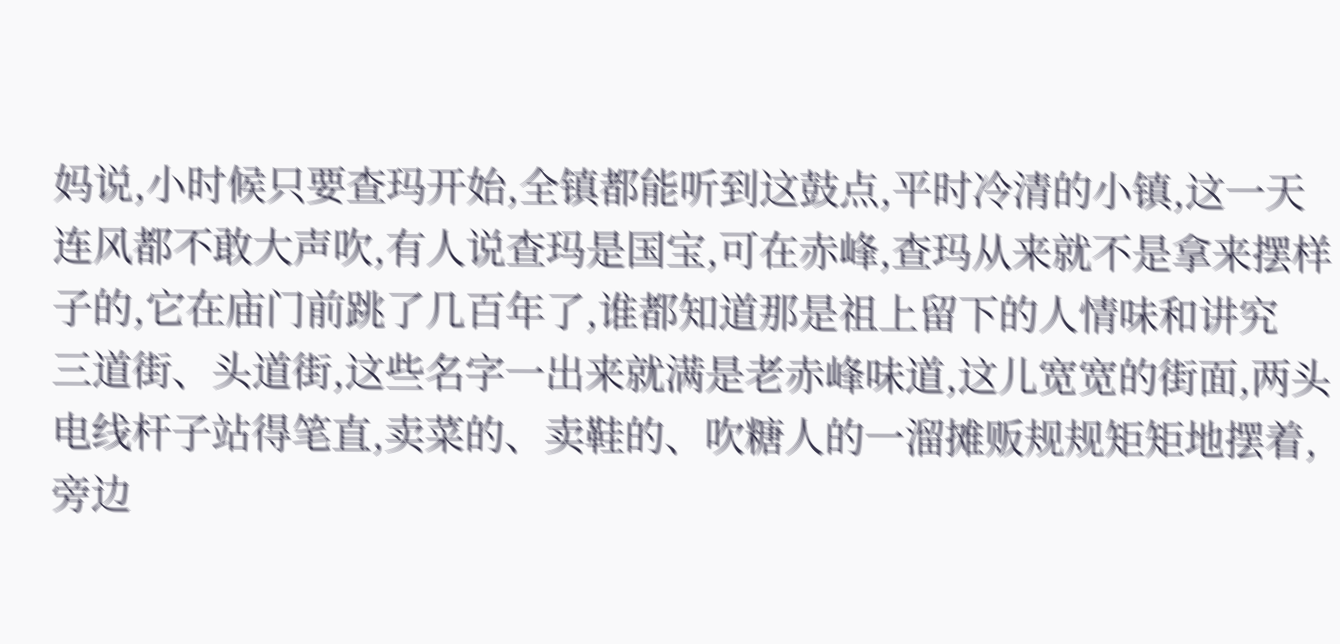妈说,小时候只要查玛开始,全镇都能听到这鼓点,平时冷清的小镇,这一天连风都不敢大声吹,有人说查玛是国宝,可在赤峰,查玛从来就不是拿来摆样子的,它在庙门前跳了几百年了,谁都知道那是祖上留下的人情味和讲究
三道街、头道街,这些名字一出来就满是老赤峰味道,这儿宽宽的街面,两头电线杆子站得笔直,卖菜的、卖鞋的、吹糖人的一溜摊贩规规矩矩地摆着,旁边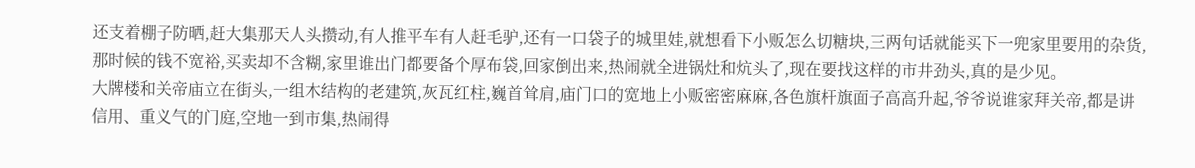还支着棚子防晒,赶大集那天人头攒动,有人推平车有人赶毛驴,还有一口袋子的城里娃,就想看下小贩怎么切糖块,三两句话就能买下一兜家里要用的杂货,那时候的钱不宽裕,买卖却不含糊,家里谁出门都要备个厚布袋,回家倒出来,热闹就全进锅灶和炕头了,现在要找这样的市井劲头,真的是少见。
大牌楼和关帝庙立在街头,一组木结构的老建筑,灰瓦红柱,巍首耸肩,庙门口的宽地上小贩密密麻麻,各色旗杆旗面子高高升起,爷爷说谁家拜关帝,都是讲信用、重义气的门庭,空地一到市集,热闹得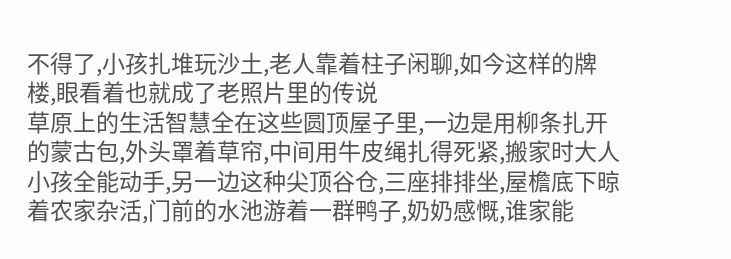不得了,小孩扎堆玩沙土,老人靠着柱子闲聊,如今这样的牌楼,眼看着也就成了老照片里的传说
草原上的生活智慧全在这些圆顶屋子里,一边是用柳条扎开的蒙古包,外头罩着草帘,中间用牛皮绳扎得死紧,搬家时大人小孩全能动手,另一边这种尖顶谷仓,三座排排坐,屋檐底下晾着农家杂活,门前的水池游着一群鸭子,奶奶感慨,谁家能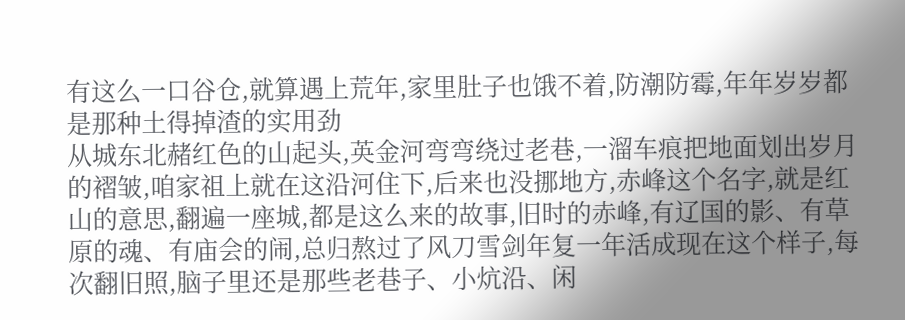有这么一口谷仓,就算遇上荒年,家里肚子也饿不着,防潮防霉,年年岁岁都是那种土得掉渣的实用劲
从城东北赭红色的山起头,英金河弯弯绕过老巷,一溜车痕把地面划出岁月的褶皱,咱家祖上就在这沿河住下,后来也没挪地方,赤峰这个名字,就是红山的意思,翻遍一座城,都是这么来的故事,旧时的赤峰,有辽国的影、有草原的魂、有庙会的闹,总归熬过了风刀雪剑年复一年活成现在这个样子,每次翻旧照,脑子里还是那些老巷子、小炕沿、闲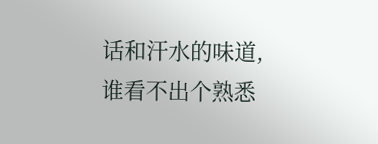话和汗水的味道,谁看不出个熟悉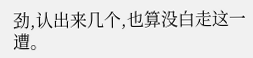劲,认出来几个,也算没白走这一遭。